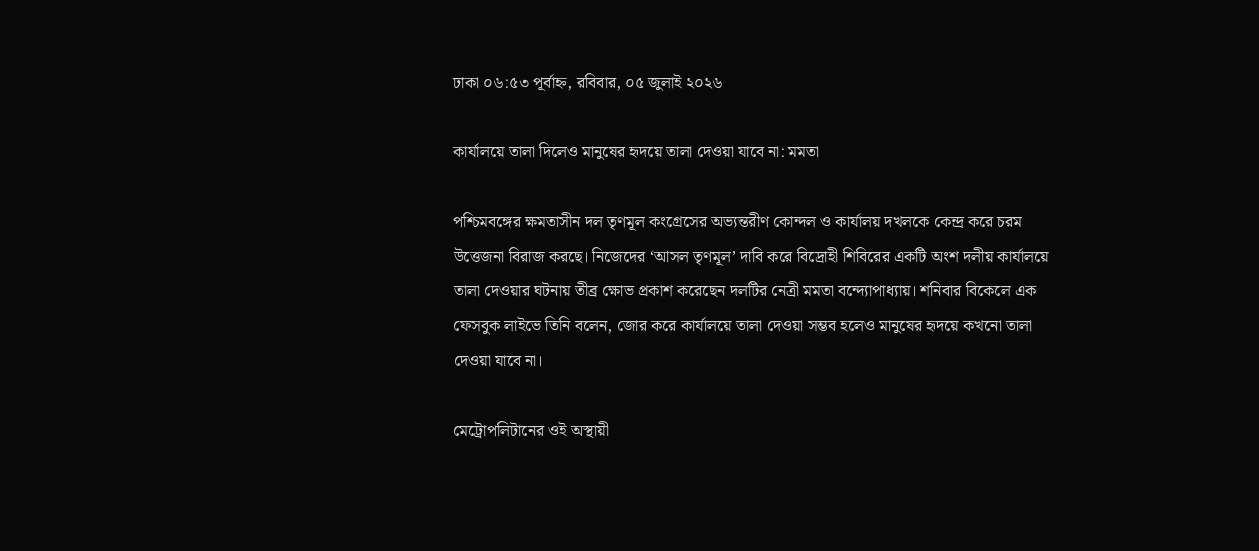ঢাকা ০৬:৫৩ পূর্বাহ্ন, রবিবার, ০৫ জুলাই ২০২৬

কার্যালয়ে তালা দিলেও মানুষের হৃদয়ে তালা দেওয়া যাবে না: মমতা

পশ্চিমবঙ্গের ক্ষমতাসীন দল তৃণমূল কংগ্রেসের অভ্যন্তরীণ কোন্দল ও কার্যালয় দখলকে কেন্দ্র করে চরম উত্তেজনা বিরাজ করছে। নিজেদের ‘আসল তৃণমূল’ দাবি করে বিদ্রোহী শিবিরের একটি অংশ দলীয় কার্যালয়ে তালা দেওয়ার ঘটনায় তীব্র ক্ষোভ প্রকাশ করেছেন দলটির নেত্রী মমতা বন্দ্যোপাধ্যায়। শনিবার বিকেলে এক ফেসবুক লাইভে তিনি বলেন, জোর করে কার্যালয়ে তালা দেওয়া সম্ভব হলেও মানুষের হৃদয়ে কখনো তালা দেওয়া যাবে না।

মেট্রোপলিটানের ওই অস্থায়ী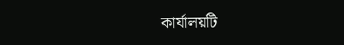কার্যালয়টি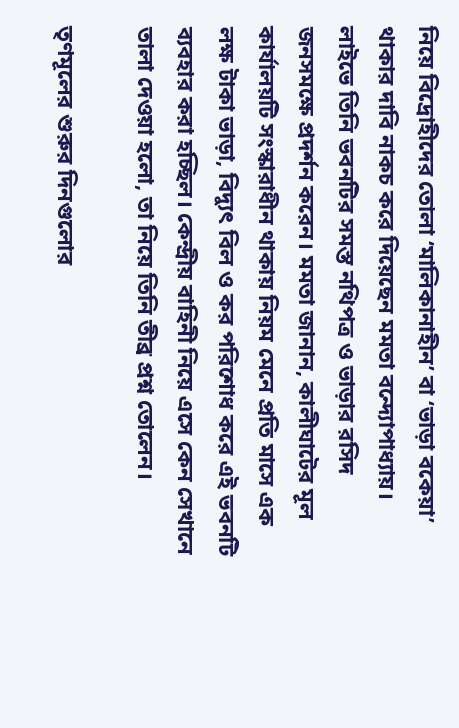নিয়ে বিদ্রোহীদের তোলা ‘মালিকানাহীন’ বা ‘ভাড়া বকেয়া’ থাকার দাবি নাকচ করে দিয়েছেন মমতা বন্দ্যোপাধ্যায়। লাইভে তিনি ভবনটির সমস্ত নথিপত্র ও ভাড়ার রসিদ জনসমক্ষে প্রদর্শন করেন। মমতা জানান, কালীঘাটের মূল কার্যালয়টি সংস্কারাধীন থাকায় নিয়ম মেনে প্রতি মাসে এক লক্ষ টাকা ভাড়া, বিদ্যুৎ বিল ও কর পরিশোধ করে এই ভবনটি ব্যবহার করা হচ্ছিল। কেন্দ্রীয় বাহিনী নিয়ে এসে কেন সেখানে তালা দেওয়া হলো, তা নিয়ে তিনি তীব্র প্রশ্ন তোলেন।

তৃণমূলের শুরুর দিনগুলোর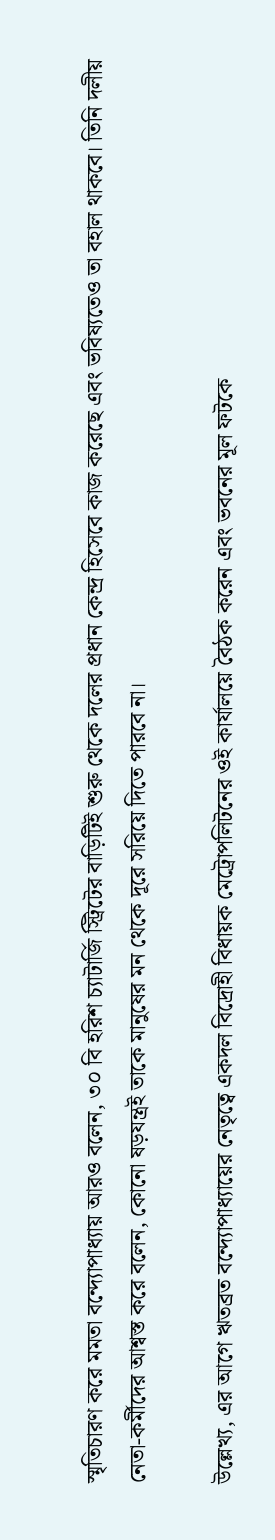স্মৃতিচারণ করে মমতা বন্দ্যোপাধ্যায় আরও বলেন, ৩০ বি হরিশ চ্যাটার্জি স্ট্রিটের বাড়িটিই শুরু থেকে দলের প্রধান কেন্দ্র হিসেবে কাজ করেছে এবং ভবিষ্যতেও তা বহাল থাকবে। তিনি দলীয় নেতা-কর্মীদের আশ্বস্ত করে বলেন, কোনো ষড়যন্ত্রই তাকে মানুষের মন থেকে দূরে সরিয়ে দিতে পারবে না।

উল্লেখ্য, এর আগে ঋতব্রত বন্দ্যোপাধ্যায়ের নেতৃত্বে একদল বিদ্রোহী বিধায়ক মেট্রোপলিটনের ওই কার্যালয়ে বৈঠক করেন এবং ভবনের মূল ফটকে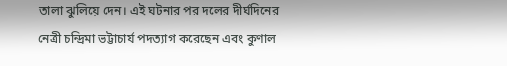তালা ঝুলিয়ে দেন। এই ঘটনার পর দলের দীর্ঘদিনের নেত্রী চন্দ্রিমা ভট্টাচার্য পদত্যাগ করেছেন এবং কুণাল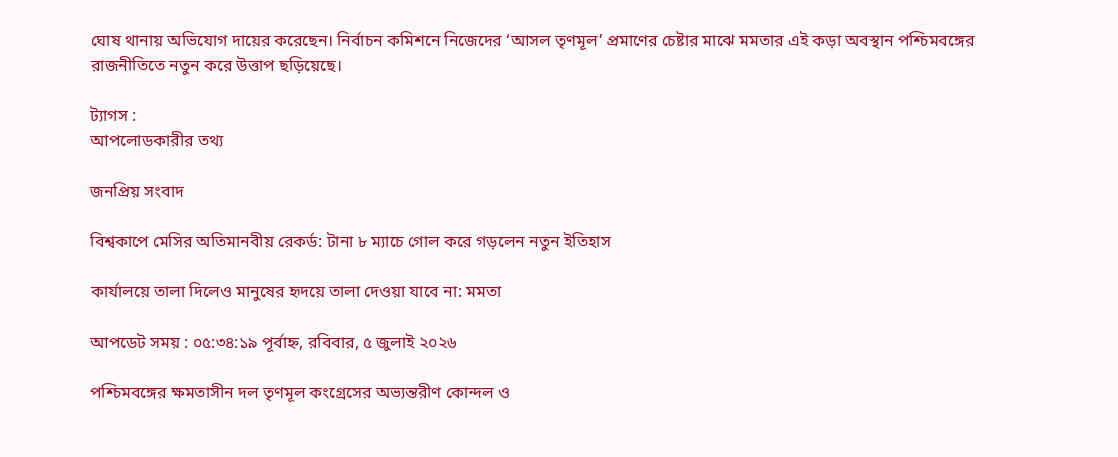ঘোষ থানায় অভিযোগ দায়ের করেছেন। নির্বাচন কমিশনে নিজেদের ‘আসল তৃণমূল’ প্রমাণের চেষ্টার মাঝে মমতার এই কড়া অবস্থান পশ্চিমবঙ্গের রাজনীতিতে নতুন করে উত্তাপ ছড়িয়েছে।

ট্যাগস :
আপলোডকারীর তথ্য

জনপ্রিয় সংবাদ

বিশ্বকাপে মেসির অতিমানবীয় রেকর্ড: টানা ৮ ম্যাচে গোল করে গড়লেন নতুন ইতিহাস

কার্যালয়ে তালা দিলেও মানুষের হৃদয়ে তালা দেওয়া যাবে না: মমতা

আপডেট সময় : ০৫:৩৪:১৯ পূর্বাহ্ন, রবিবার, ৫ জুলাই ২০২৬

পশ্চিমবঙ্গের ক্ষমতাসীন দল তৃণমূল কংগ্রেসের অভ্যন্তরীণ কোন্দল ও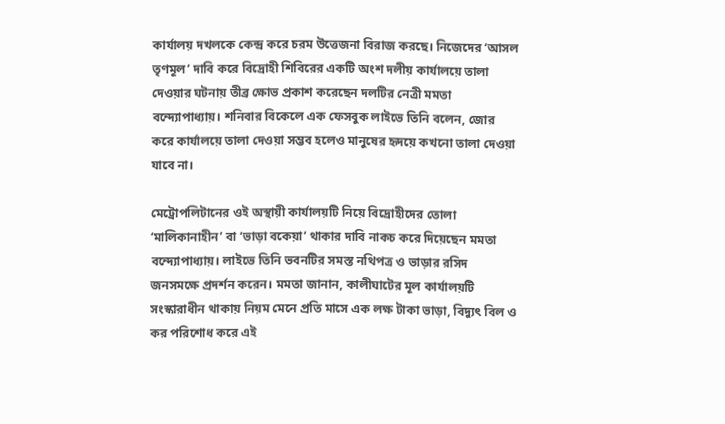কার্যালয় দখলকে কেন্দ্র করে চরম উত্তেজনা বিরাজ করছে। নিজেদের ‘আসল তৃণমূল’ দাবি করে বিদ্রোহী শিবিরের একটি অংশ দলীয় কার্যালয়ে তালা দেওয়ার ঘটনায় তীব্র ক্ষোভ প্রকাশ করেছেন দলটির নেত্রী মমতা বন্দ্যোপাধ্যায়। শনিবার বিকেলে এক ফেসবুক লাইভে তিনি বলেন, জোর করে কার্যালয়ে তালা দেওয়া সম্ভব হলেও মানুষের হৃদয়ে কখনো তালা দেওয়া যাবে না।

মেট্রোপলিটানের ওই অস্থায়ী কার্যালয়টি নিয়ে বিদ্রোহীদের তোলা ‘মালিকানাহীন’ বা ‘ভাড়া বকেয়া’ থাকার দাবি নাকচ করে দিয়েছেন মমতা বন্দ্যোপাধ্যায়। লাইভে তিনি ভবনটির সমস্ত নথিপত্র ও ভাড়ার রসিদ জনসমক্ষে প্রদর্শন করেন। মমতা জানান, কালীঘাটের মূল কার্যালয়টি সংস্কারাধীন থাকায় নিয়ম মেনে প্রতি মাসে এক লক্ষ টাকা ভাড়া, বিদ্যুৎ বিল ও কর পরিশোধ করে এই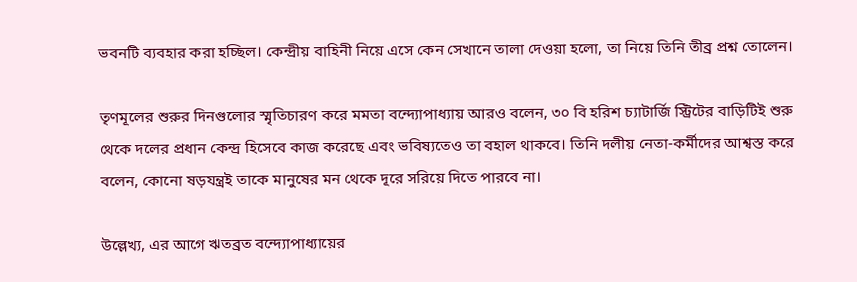ভবনটি ব্যবহার করা হচ্ছিল। কেন্দ্রীয় বাহিনী নিয়ে এসে কেন সেখানে তালা দেওয়া হলো, তা নিয়ে তিনি তীব্র প্রশ্ন তোলেন।

তৃণমূলের শুরুর দিনগুলোর স্মৃতিচারণ করে মমতা বন্দ্যোপাধ্যায় আরও বলেন, ৩০ বি হরিশ চ্যাটার্জি স্ট্রিটের বাড়িটিই শুরু থেকে দলের প্রধান কেন্দ্র হিসেবে কাজ করেছে এবং ভবিষ্যতেও তা বহাল থাকবে। তিনি দলীয় নেতা-কর্মীদের আশ্বস্ত করে বলেন, কোনো ষড়যন্ত্রই তাকে মানুষের মন থেকে দূরে সরিয়ে দিতে পারবে না।

উল্লেখ্য, এর আগে ঋতব্রত বন্দ্যোপাধ্যায়ের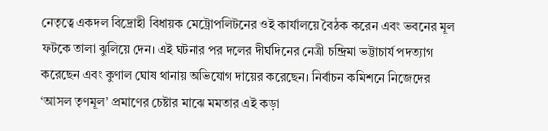নেতৃত্বে একদল বিদ্রোহী বিধায়ক মেট্রোপলিটনের ওই কার্যালয়ে বৈঠক করেন এবং ভবনের মূল ফটকে তালা ঝুলিয়ে দেন। এই ঘটনার পর দলের দীর্ঘদিনের নেত্রী চন্দ্রিমা ভট্টাচার্য পদত্যাগ করেছেন এবং কুণাল ঘোষ থানায় অভিযোগ দায়ের করেছেন। নির্বাচন কমিশনে নিজেদের ‘আসল তৃণমূল’ প্রমাণের চেষ্টার মাঝে মমতার এই কড়া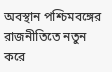অবস্থান পশ্চিমবঙ্গের রাজনীতিতে নতুন করে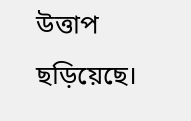উত্তাপ ছড়িয়েছে।